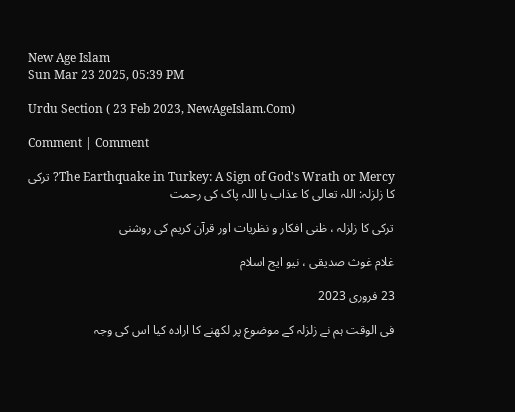New Age Islam
Sun Mar 23 2025, 05:39 PM

Urdu Section ( 23 Feb 2023, NewAgeIslam.Com)

Comment | Comment

The Earthquake in Turkey: A Sign of God's Wrath or Mercy? ترکی کا زلزلہ: اللہ تعالی کا عذاب یا اللہ پاک کی رحمت

ترکی کا زلزلہ ، ظنی افکار و نظریات اور قرآن کریم کی روشنی

غلام غوث صدیقی ، نیو ایج اسلام

23 فروری 2023

فی الوقت ہم نے زلزلہ کے موضوع پر لکھنے کا ارادہ کیا اس کی وجہ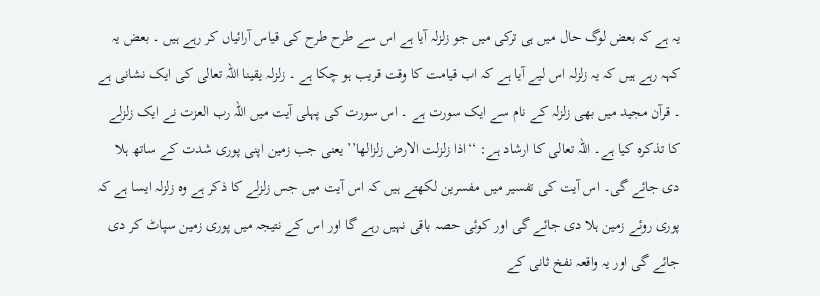یہ ہے کہ بعض لوگ حال میں ہی ترکی میں جو زلزلہ آیا ہے اس سے طرح طرح کی قیاس آرائیاں کر رہے ہیں ۔ بعض یہ کہہ رہے ہیں کہ یہ زلزلہ اس لیے آیا ہے کہ اب قیامت کا وقت قریب ہو چکا ہے ۔ زلزلہ یقینا اللہ تعالی کی ایک نشانی ہے ۔ قرآن مجید میں بھی زلزلہ کے نام سے ایک سورت ہے ۔ اس سورت کی پہلی آیت میں اللہ رب العزت نے ایک زلزلے کا تذکرہ کیا ہے۔ اللہ تعالی کا ارشاد ہے: ‘‘اذا زلزلت الارض زلزالها’’ یعنی جب زمین اپنی پوری شدت کے ساتھ ہلا دی جائے گی۔ اس آیت کی تفسیر میں مفسرین لکھتے ہیں کہ اس آیت میں جس زلزلے کا ذکر ہے وہ زلزلہ ایسا ہے کہ پوری روئے زمین ہلا دی جائے گی اور کوئی حصہ باقی نہیں رہے گا اور اس کے نتیجہ میں پوری زمین سپاٹ کر دی جائے گی اور یہ واقعہ نفخ ثانی کے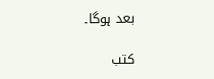بعد ہوگا۔

کتب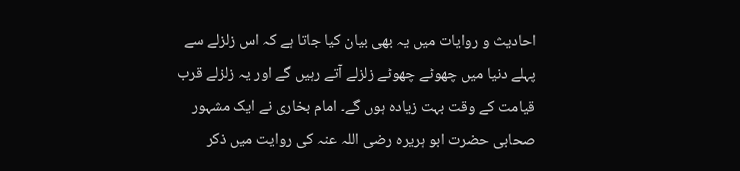احادیث و روایات میں یہ بھی بیان کیا جاتا ہے کہ اس زلزلے سے پہلے دنیا میں چھوٹے چھوٹے زلزلے آتے رہیں گے اور یہ زلزلے قرب قیامت کے وقت بہت زیادہ ہوں گے۔ امام بخاری نے ایک مشہور صحابی حضرت ابو ہریرہ رضی اللہ عنہ کی روایت میں ذکر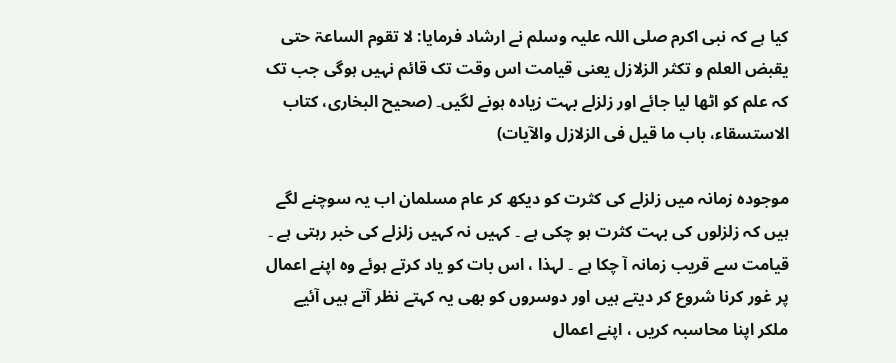کیا ہے کہ نبی اکرم صلی اللہ علیہ وسلم نے ارشاد فرمایا: لا تقوم الساعۃ حتی یقبض العلم و تکثر الزلازل یعنی قیامت اس وقت تک قائم نہیں ہوگی جب تک کہ علم کو اٹھا لیا جائے اور زلزلے بہت زیادہ ہونے لگیں۔ (صحیح البخاری، کتاب الاستسقاء، باب ما قیل فی الزلازل والآیات)

موجودہ زمانہ میں زلزلے کی کثرت کو دیکھ کر عام مسلمان اب یہ سوچنے لگے ہیں کہ زلزلوں کی بہت کثرت ہو چکی ہے ۔ کہیں نہ کہیں زلزلے کی خبر رہتی ہے ۔ قیامت سے قریب زمانہ آ چکا ہے ۔ لہذا ، اس بات کو یاد کرتے ہوئے وہ اپنے اعمال پر غور کرنا شروع کر دیتے ہیں اور دوسروں کو بھی یہ کہتے نظر آتے ہیں آئیے ملکر اپنا محاسبہ کریں ، اپنے اعمال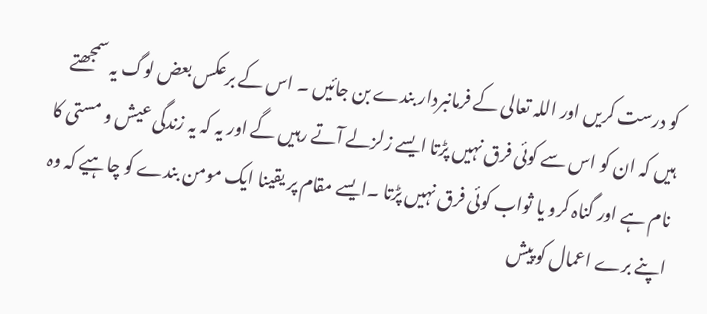کو درست کریں اور اللہ تعالی کے فرمانبردار بندے بن جائیں ۔ اس کے برعکس بعض لوگ یہ سمجھتے ہیں کہ ان کو اس سے کوئی فرق نہیں پڑتا ایسے زلزلے آتے رہیں گے اور یہ کہ یہ زندگی عیش و مستی کا نام ہے اور گناہ کرو یا ثواب کوئی فرق نہیں پڑتا ۔ایسے مقام پر یقینا ایک مومن بندے کو چاہیے کہ وہ اپنے برے اعمال کو پیش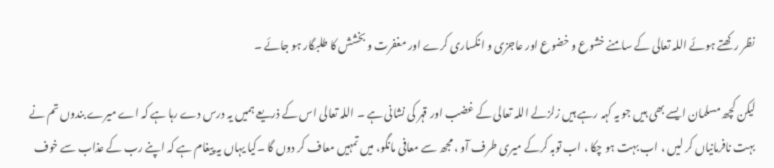نظر رکھتے ہوئے اللہ تعالی کے سامنے خشوع و خضوع اور عاجزی و انکساری کرے اور مغفرت و بخشش کا طلبگار ہو جائے ۔

لیکن کچھ مسلمان ایسے بھی ہیں جو یہ کہہ رہے ہیں زلزلے اللہ تعالی کے غضب اور قہر کی نشانی ہے ۔ اللہ تعالی اس کے ذریعے ہمیں یہ درس دے رہا ہے کہ اے میرے بندوں تم نے بہت نافرمانیاں کر لیں ، اب بہت ہو چکا ، اب توبہ کرکے میری طرف آو ، مجھ سے معافی مانگو، میں تمہیں معاف کر دوں گا ۔کیا یہاں یہ پیغام ہے کہ اپنے رب کے عذاب سے خوف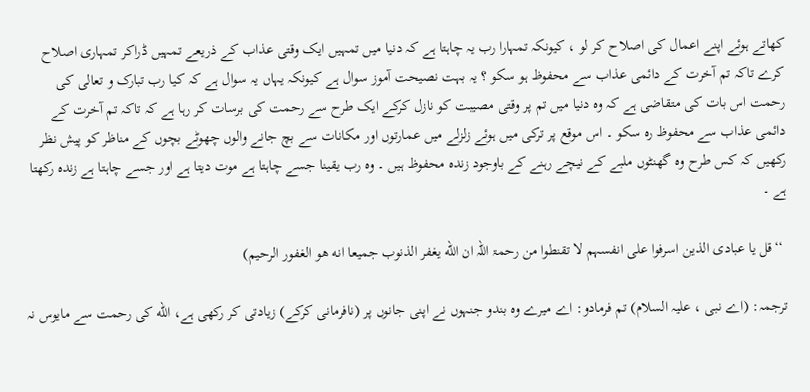کھاتے ہوئے اپنے اعمال کی اصلاح کر لو ، کیونکہ تمہارا رب یہ چاہتا ہے کہ دنیا میں تمہیں ایک وقتی عذاب کے ذریعے تمہیں ڈراکر تمہاری اصلاح کرے تاکہ تم آخرت کے دائمی عذاب سے محفوظ ہو سکو ؟ یہ بہت نصیحت آموز سوال ہے کیونکہ یہاں یہ سوال ہے کہ کیا رب تبارک و تعالی کی رحمت اس بات کی متقاضی ہے کہ وہ دنیا میں تم پر وقتی مصیبت کو نازل کرکے ایک طرح سے رحمت کی برسات کر رہا ہے کہ تاکہ تم آخرت کے دائمی عذاب سے محفوظ رہ سکو ۔ اس موقع پر ترکی میں ہوئے زلزلے میں عمارتوں اور مکانات سے بچ جانے والوں چھوٹے بچوں کے مناظر کو پیش نظر رکھیں کہ کس طرح وہ گھنٹوں ملبے کے نیچے رہنے کے باوجود زندہ محفوظ ہیں ۔ وہ رب یقینا جسے چاہتا ہے موت دیتا ہے اور جسے چاہتا ہے زندہ رکھتا ہے ۔

 ‘‘قل یا عبادی الذین اسرفوا علی انفسہم لا تقنطوا من رحمۃ اللہ ان الله یغفر الذنوب جمیعا انه هو الغفور الرحیم)

ترجمہ: (اے نبی ، علیہ السلام) تم فرمادو: اے میرے وہ بندو جنہوں نے اپنی جانوں پر (نافرمانی کرکے) زیادتی کر رکھی ہے، الله کی رحمت سے مایوس نہ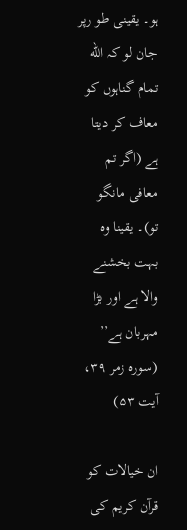ہو۔ یقینی طو رپر جان لو کہ الله تمام گناہوں کو معاف کر دیتا ہے (اگر تم معافی مانگو تو)۔ یقینا وہ بہت بخشنے والا ہے اور بڑا مہربان ہے’’ (سورہ زمر ۳۹، آیت ۵۳)

ان خیالات کو قرآن کریم کی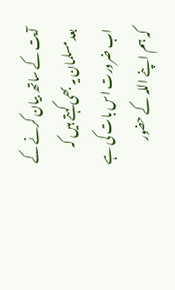آیت کے ساتھ بیان کرنے کے بعد مسلمان یہ بھی کہتے ہیں کہ اب ضرورت اس بات کی ہے کہ ہم اپنے اللہ کے حضور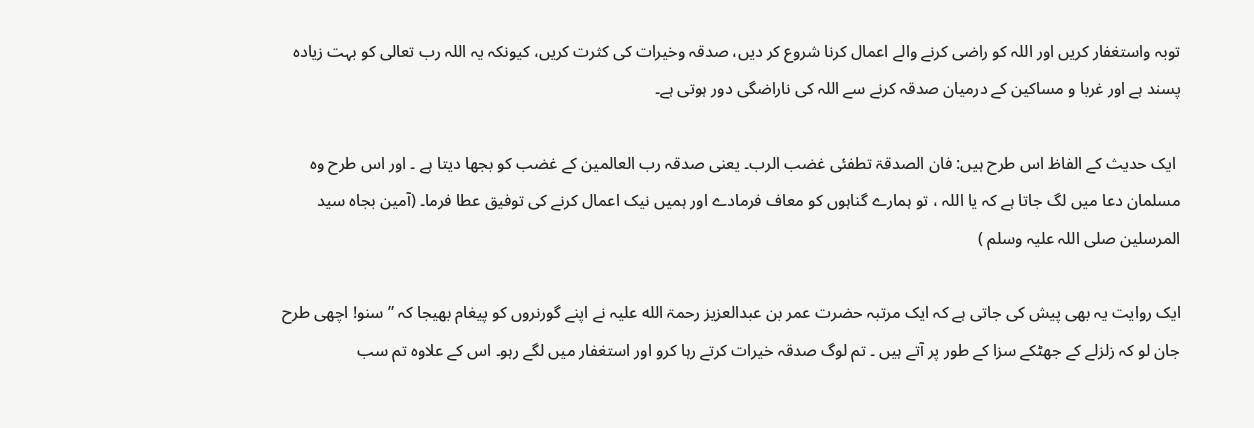توبہ واستغفار کریں اور اللہ کو راضی کرنے والے اعمال کرنا شروع کر دیں، صدقہ وخیرات کی کثرت کریں، کیونکہ یہ اللہ رب تعالی کو بہت زیادہ پسند ہے اور غربا و مساکین کے درمیان صدقہ کرنے سے اللہ کی ناراضگی دور ہوتی ہے۔

 ایک حدیث کے الفاظ اس طرح ہیں: فان الصدقۃ تطفئی غضب الرب۔ یعنی صدقہ رب العالمین کے غضب کو بجھا دیتا ہے ۔ اور اس طرح وہ مسلمان دعا میں لگ جاتا ہے کہ یا اللہ ، تو ہمارے گناہوں کو معاف فرمادے اور ہمیں نیک اعمال کرنے کی توفیق عطا فرما۔ (آمین بجاہ سید المرسلین صلی اللہ علیہ وسلم )

ایک روایت یہ بھی پیش کی جاتی ہے کہ ایک مرتبہ حضرت عمر بن عبدالعزیز رحمۃ الله علیہ نے اپنے گورنروں کو پیغام بھیجا کہ ”سنو! اچھی طرح جان لو کہ زلزلے کے جھٹکے سزا کے طور پر آتے ہیں ۔ تم لوگ صدقہ خیرات کرتے رہا کرو اور استغفار میں لگے رہو۔ اس کے علاوہ تم سب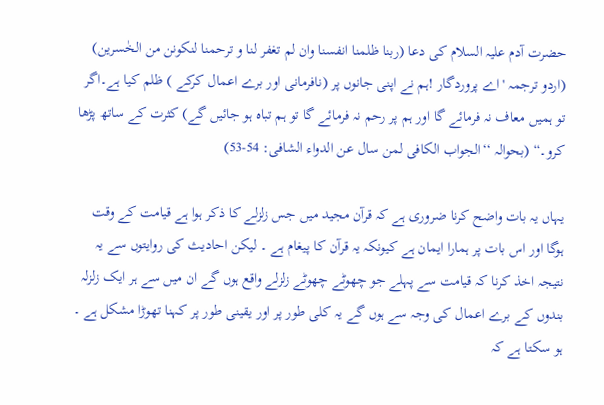حضرت آدم علیہ السلام کی دعا (ربنا ظلمنا انفسنا وان لم تغفر لنا و ترحمنا لنکونن من الخٰسرین) (اردو ترجمہ 'اے پروردگار !ہم نے اپنی جانوں پر (نافرمانی اور برے اعمال کرکے ) ظلم کیا ہے۔اگر تو ہمیں معاف نہ فرمائے گا اور ہم پر رحم نہ فرمائے گا تو ہم تباہ ہو جائیں گے) کثرت کے ساتھ پڑھا کرو۔“ (بحوالہ ‘‘الجواب الکافی لمن سال عن الدواء الشافی: 54-53)

یہاں یہ بات واضح کرنا ضروری ہے کہ قرآن مجید میں جس زلزلے کا ذکر ہوا ہے قیامت کے وقت ہوگا اور اس بات پر ہمارا ایمان ہے کیونکہ یہ قرآن کا پیغام ہے ۔ لیکن احادیث کی روایتوں سے یہ نتیجہ اخذ کرنا کہ قیامت سے پہلے جو چھوٹے چھوٹے زلزلے واقع ہوں گے ان میں سے ہر ایک زلزلہ بندوں کے برے اعمال کی وجہ سے ہوں گے یہ کلی طور پر اور یقینی طور پر کہنا تھوڑا مشکل ہے ۔ ہو سکتا ہے کہ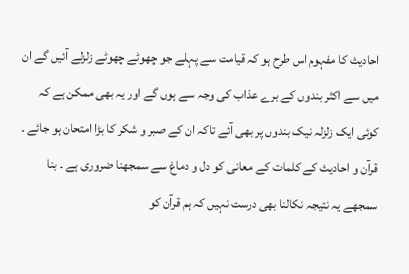احادیث کا مفہوم اس طرح ہو کہ قیامت سے پہلے جو چھوٹے چھوٹے زلزلے آئیں گے ان میں سے اکثر بندوں کے برے عذاب کی وجہ سے ہوں گے اور یہ بھی ممکن ہے کہ کوئی ایک زلزلہ نیک بندوں پر بھی آئے تاکہ ان کے صبر و شکر کا بڑا امتحان ہو جائے ۔ قرآن و احادیث کے کلمات کے معانی کو دل و دماغ سے سمجھنا ضروری ہے ۔ بنا سمجھے یہ نتیجہ نکالنا بھی درست نہیں کہ ہم قرآن کو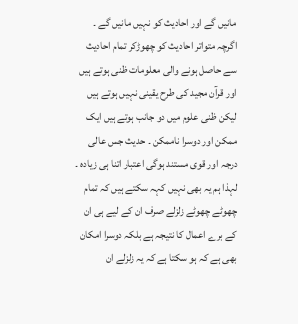مانیں گے اور احادیث کو نہیں مانیں گے ۔ اگرچہ متواتر احادیث کو چھوڑکر تمام احادیث سے حاصل ہونے والی معلومات ظنی ہوتے ہیں اور قرآن مجید کی طرح یقینی نہیں ہوتے ہیں لیکن ظنی علوم میں دو جانب ہوتے ہیں ایک ممکن اور دوسرا ناممکن ۔ حدیث جس عالی درجہ اور قوی مستند ہوگی اعتبار اتنا ہی زیادہ ۔ لہذا ہم یہ بھی نہیں کہہ سکتے ہیں کہ تمام چھوٹے چھوٹے زلزلے صرف ان کے لیے ہی ان کے برے اعمال کا نتیجہ ہے بلکہ دوسرا امکان بھی ہے کہ ہو سکتا ہے کہ یہ زلزلے ان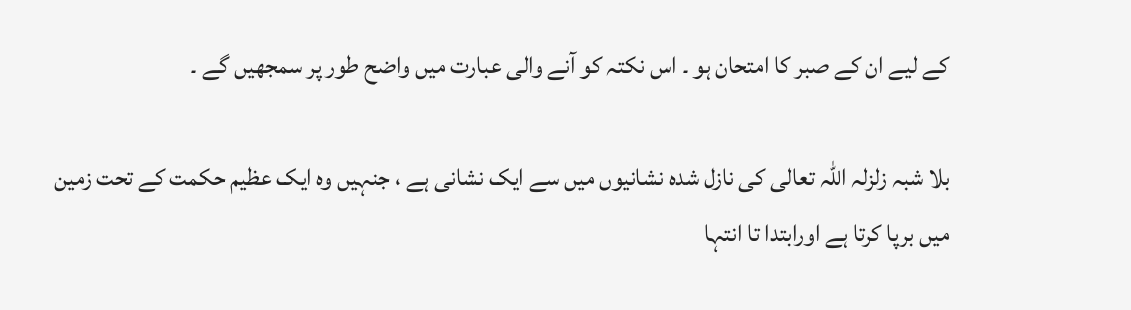کے لیے ان کے صبر کا امتحان ہو ۔ اس نکتہ کو آنے والی عبارت میں واضح طور پر سمجھیں گے ۔

بلا شبہ زلزلہ اللہ تعالی کی نازل شدہ نشانیوں میں سے ایک نشانی ہے ، جنہیں وہ ایک عظیم حکمت کے تحت زمین میں برپا کرتا ہے اورابتدا تا انتہا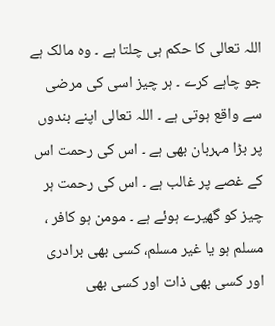اللہ تعالی کا حکم ہی چلتا ہے ۔ وہ مالک ہے جو چاہے کرے ۔ ہر چیز اسی کی مرضی سے واقع ہوتی ہے ۔ اللہ تعالی اپنے بندوں پر بڑا مہربان بھی ہے ۔ اس کی رحمت اس کے غصے پر غالب ہے ۔ اس کی رحمت ہر چیز کو گھیرے ہوئے ہے ۔ مومن ہو کافر ، مسلم ہو یا غیر مسلم، کسی بھی برادری اور کسی بھی ذات اور کسی بھی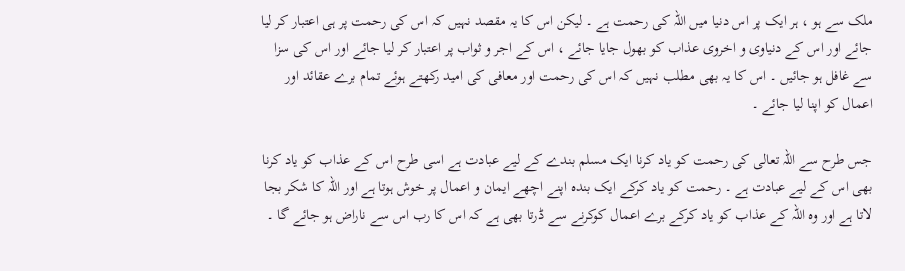ملک سے ہو ، ہر ایک پر اس دنیا میں اللہ کی رحمت ہے ۔ لیکن اس کا یہ مقصد نہیں کہ اس کی رحمت پر ہی اعتبار کر لیا جائے اور اس کے دنیاوی و اخروی عذاب کو بھول جایا جائے ، اس کے اجر و ثواب پر اعتبار کر لیا جائے اور اس کی سزا سے غافل ہو جائیں ۔ اس کا یہ بھی مطلب نہیں کہ اس کی رحمت اور معافی کی امید رکھتے ہوئے تمام برے عقائد اور اعمال کو اپنا لیا جائے ۔

جس طرح سے اللہ تعالی کی رحمت کو یاد کرنا ایک مسلم بندے کے لیے عبادت ہے اسی طرح اس کے عذاب کو یاد کرنا بھی اس کے لیے عبادت ہے ۔ رحمت کو یاد کرکے ایک بندہ اپنے اچھے ایمان و اعمال پر خوش ہوتا ہے اور اللہ کا شکر بجا لاتا ہے اور وہ اللہ کے عذاب کو یاد کرکے برے اعمال کوکرنے سے ڈرتا بھی ہے کہ اس کا رب اس سے ناراض ہو جائے گا ۔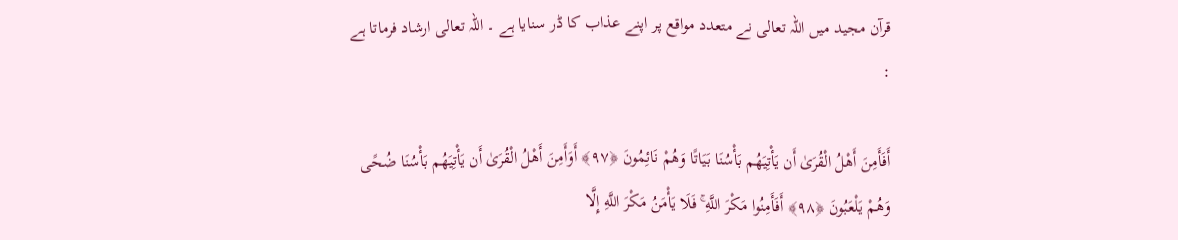قرآن مجید میں اللہ تعالی نے متعدد مواقع پر اپنے عذاب کا ڈر سنایا ہے ۔ اللہ تعالی ارشاد فرماتا ہے :

أَفَأَمِنَ أَهْلُ الْقُرَىٰ أَن يَأْتِيَهُم بَأْسُنَا بَيَاتًا وَهُمْ نَائِمُونَ ﴿٩٧﴾ أَوَأَمِنَ أَهْلُ الْقُرَىٰ أَن يَأْتِيَهُم بَأْسُنَا ضُحًى وَهُمْ يَلْعَبُونَ ﴿٩٨﴾ أَفَأَمِنُوا مَكْرَ اللَّهِ ۚ فَلَا يَأْمَنُ مَكْرَ اللَّهِ إِلَّا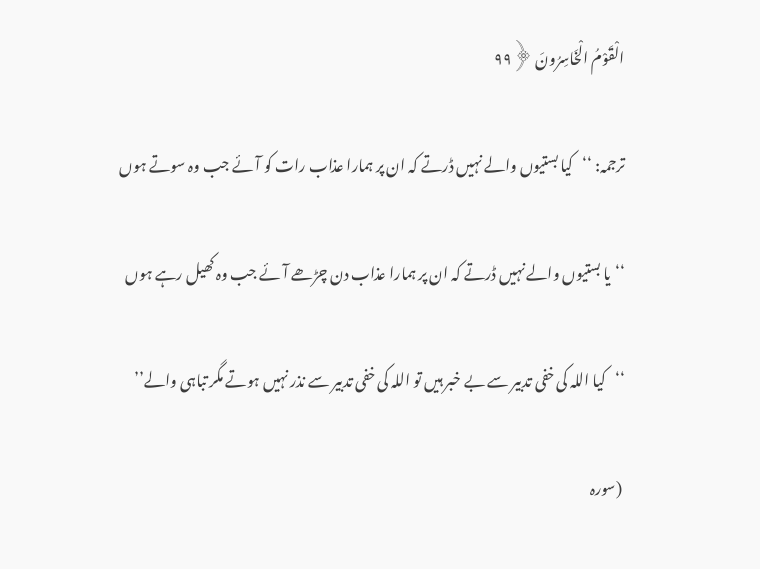الْقَوْمُ الْخَاسِرُونَ ﴿٩٩

ترجمہ: ‘‘کیا بستیوں والے نہیں ڈرتے کہ ان پر ہمارا عذاب رات کو آئے جب وہ سوتے ہوں

‘‘یا بستیوں والے نہیں ڈرتے کہ ان پر ہمارا عذاب دن چڑھے آئے جب وہ کھیل رہے ہوں

‘‘کیا اللہ کی خفی تدبیر سے بے خبر ہیں تو اللہ کی خفی تدبیر سے نذر نہیں ہوتے مگر تباہی والے’’

 (سورہ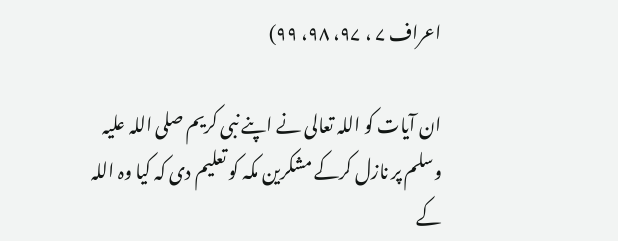اعراف ۷ ، ۹۷، ۹۸، ۹۹)

ان آیات کو اللہ تعالی نے اپنے نبی کریم صلی اللہ علیہ وسلم پر نازل کرکے مشکرین مکہ کو تعلیم دی کہ کیا وہ اللہ کے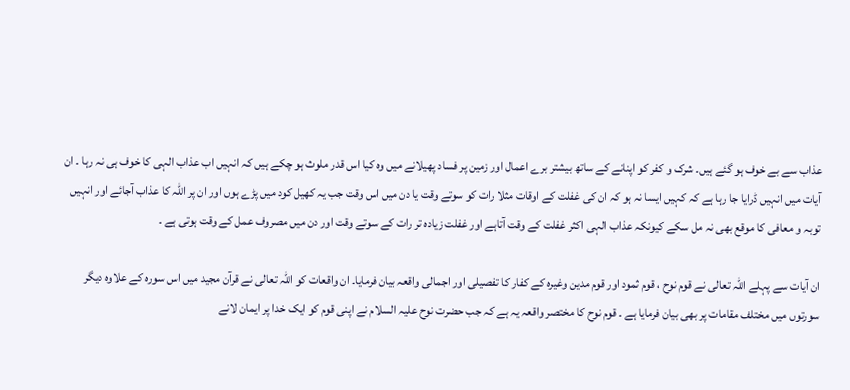عذاب سے بے خوف ہو گئے ہیں۔ شرک و کفر کو اپنانے کے ساتھ بیشتر برے اعمال اور زمین پر فساد پھیلانے میں وہ کیا اس قدر ملوث ہو چکے ہیں کہ انہیں اب عذاب الہی کا خوف ہی نہ رہا ۔ ان آیات میں انہیں ڈرایا جا رہا ہے کہ کہیں ایسا نہ ہو کہ ان کی غفلت کے اوقات مثلا رات کو سوتے وقت یا دن میں اس وقت جب یہ کھیل کود میں پڑے ہوں اور ان پر اللہ کا عذاب آجائے اور انہیں توبہ و معافی کا موقع بھی نہ مل سکے کیونکہ عذاب الہی اکثر غفلت کے وقت آتاہے اور غفلت زیادہ تر رات کے سوتے وقت اور دن میں مصروف عمل کے وقت ہوتی ہے ۔

ان آیات سے پہلے اللہ تعالی نے قوم نوح ، قوم ثمود اور قوم مدین وغیرہ کے کفار کا تفصیلی اور اجمالی واقعہ بیان فرمایا۔ ان واقعات کو اللہ تعالی نے قرآن مجید میں اس سورہ کے علاوہ دیگر سورتوں میں مختلف مقامات پر بھی بیان فرمایا ہے ۔ قوم نوح کا مختصر واقعہ یہ ہے کہ جب حضرت نوح علیہ السلام نے اپنی قوم کو ایک خدا پر ایمان لانے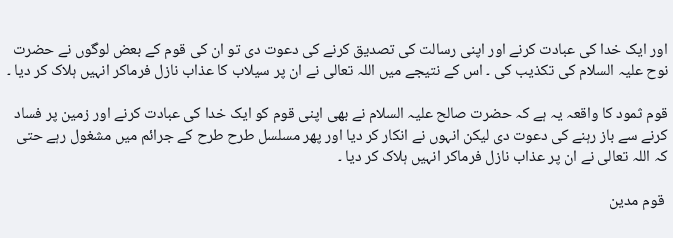اور ایک خدا کی عبادت کرنے اور اپنی رسالت کی تصدیق کرنے کی دعوت دی تو ان کی قوم کے بعض لوگوں نے حضرت نوح علیہ السلام کی تکذیب کی ۔ اس کے نتیجے میں اللہ تعالی نے ان پر سیلاب کا عذاب نازل فرماکر انہیں ہلاک کر دیا ۔

قوم ثمود کا واقعہ یہ ہے کہ حضرت صالح علیہ السلام نے بھی اپنی قوم کو ایک خدا کی عبادت کرنے اور زمین پر فساد کرنے سے باز رہنے کی دعوت دی لیکن انہوں نے انکار کر دیا اور پھر مسلسل طرح طرح کے جرائم میں مشغول رہے حتی کہ اللہ تعالی نے ان پر عذاب نازل فرماکر انہیں ہلاک کر دیا ۔

 قوم مدین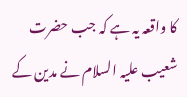کا واقعہ یہ ہے کہ جب حضرت شعیب علیہ السلام نے مدین کے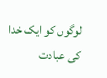لوگوں کو ایک خدا کی عبادت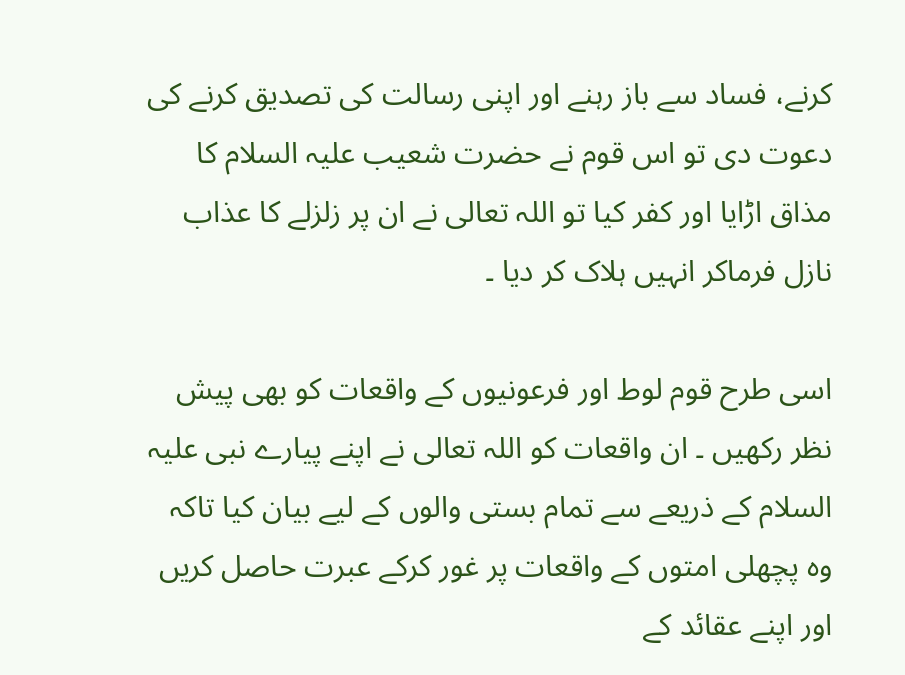کرنے، فساد سے باز رہنے اور اپنی رسالت کی تصدیق کرنے کی دعوت دی تو اس قوم نے حضرت شعیب علیہ السلام کا مذاق اڑایا اور کفر کیا تو اللہ تعالی نے ان پر زلزلے کا عذاب نازل فرماکر انہیں ہلاک کر دیا ۔

اسی طرح قوم لوط اور فرعونیوں کے واقعات کو بھی پیش نظر رکھیں ۔ ان واقعات کو اللہ تعالی نے اپنے پیارے نبی علیہ السلام کے ذریعے سے تمام بستی والوں کے لیے بیان کیا تاکہ وہ پچھلی امتوں کے واقعات پر غور کرکے عبرت حاصل کریں اور اپنے عقائد کے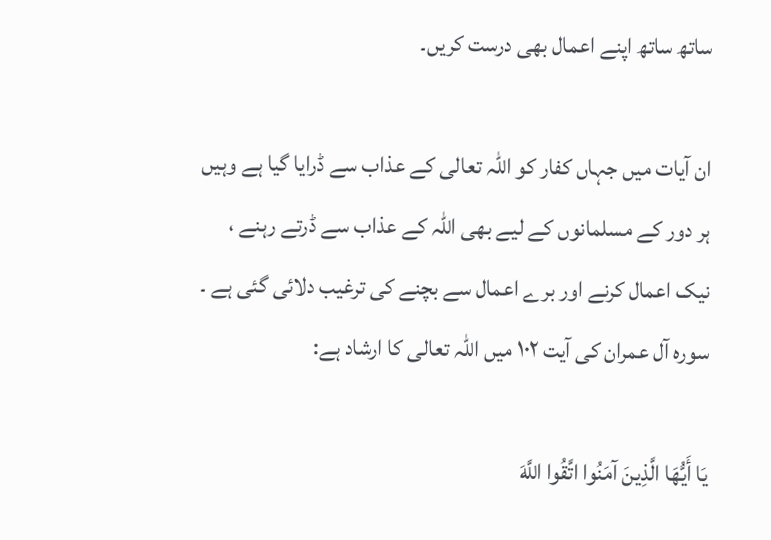ساتھ ساتھ اپنے اعمال بھی درست کریں۔

ان آیات میں جہاں کفار کو اللہ تعالی کے عذاب سے ڈرایا گیا ہے وہیں ہر دور کے مسلمانوں کے لیے بھی اللہ کے عذاب سے ڈرتے رہنے ، نیک اعمال کرنے اور برے اعمال سے بچنے کی ترغیب دلائی گئی ہے ۔ سورہ آل عمران کی آیت ۱۰۲ میں اللہ تعالی کا ارشاد ہے:

يَا أَيُّهَا الَّذِينَ آمَنُوا اتَّقُوا اللَّهَ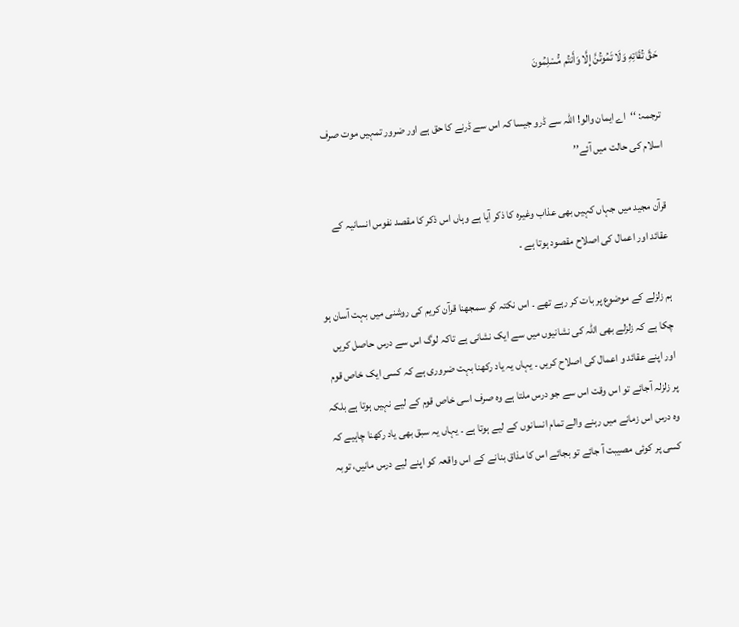حَقَّ تُقَاتِهِ وَلَا تَمُوتُنَّ إِلَّا وَأَنتُم مُّسْلِمُونَ

ترجمہ: ‘‘اے ایمان والو! اللہ سے ڈرو جیسا کہ اس سے ڈرنے کا حق ہے اور ضرور تمہیں موت صرف اسلام کی حالت میں آئے’’

قرآن مجید میں جہاں کہیں بھی عذاب وغیرہ کا ذکر آیا ہے وہاں اس ذکر کا مقصد نفوس انسانیہ کے عقائد اور اعمال کی اصلاح مقصود ہوتا ہے ۔

ہم زلزلے کے موضوع پر بات کر رہے تھے ۔ اس نکتہ کو سمجھنا قرآن کریم کی روشنی میں بہت آسان ہو چکا ہے کہ زلزلے بھی اللہ کی نشانیوں میں سے ایک نشانی ہے تاکہ لوگ اس سے درس حاصل کریں اور اپنے عقائد و اعمال کی اصلاح کریں ۔ یہاں یہ یاد رکھنا بہت ضروری ہے کہ کسی ایک خاص قوم پر زلزلہ آجائے تو اس وقت اس سے جو درس ملتا ہے وہ صرف اسی خاص قوم کے لیے نہیں ہوتا ہے بلکہ وہ درس اس زمانے میں رہنے والے تمام انسانوں کے لیے ہوتا ہے ۔ یہاں یہ سبق بھی یاد رکھنا چاہیے کہ کسی پر کوئی مصیبت آ جائے تو بجائے اس کا مذاق بنانے کے اس واقعہ کو اپنے لیے درس مانیں، توبہ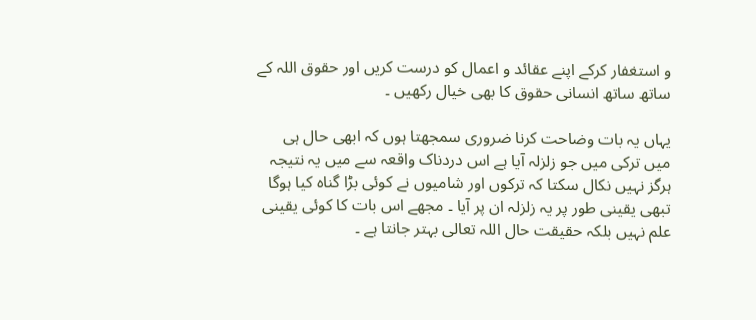و استغفار کرکے اپنے عقائد و اعمال کو درست کریں اور حقوق اللہ کے ساتھ ساتھ انسانی حقوق کا بھی خیال رکھیں ۔

یہاں یہ بات وضاحت کرنا ضروری سمجھتا ہوں کہ ابھی حال ہی میں ترکی میں جو زلزلہ آیا ہے اس دردناک واقعہ سے میں یہ نتیجہ ہرگز نہیں نکال سکتا کہ ترکوں اور شامیوں نے کوئی بڑا گناہ کیا ہوگا تبھی یقینی طور پر یہ زلزلہ ان پر آیا ۔ مجھے اس بات کا کوئی یقینی علم نہیں بلکہ حقیقت حال اللہ تعالی بہتر جانتا ہے ۔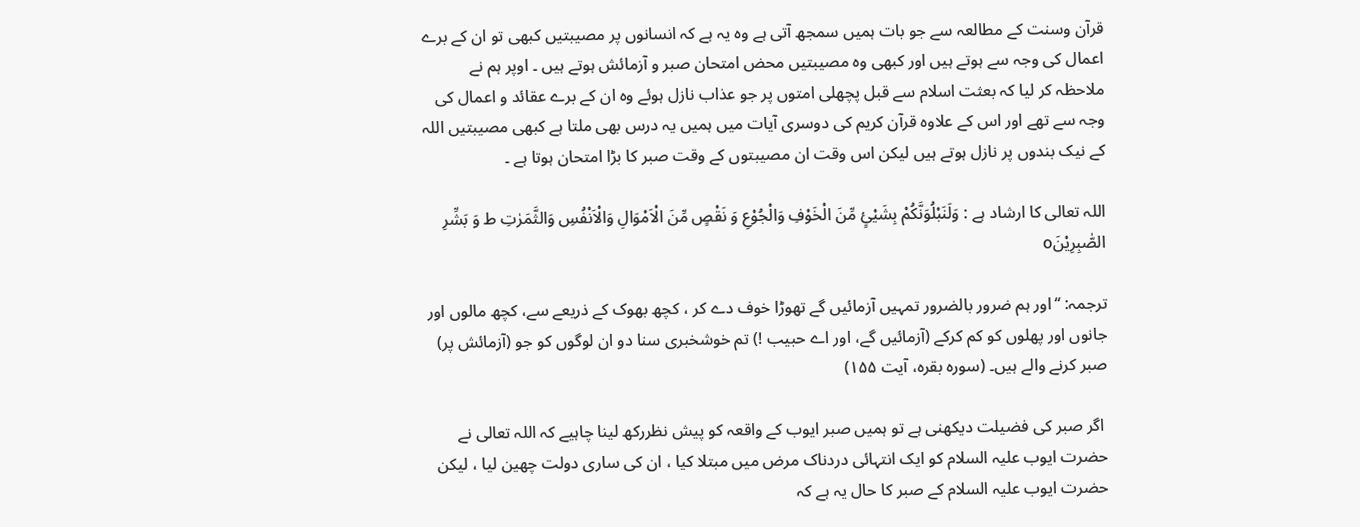قرآن وسنت کے مطالعہ سے جو بات ہمیں سمجھ آتی ہے وہ یہ ہے کہ انسانوں پر مصیبتیں کبھی تو ان کے برے اعمال کی وجہ سے ہوتے ہیں اور کبھی وہ مصیبتیں محض امتحان صبر و آزمائش ہوتے ہیں ۔ اوپر ہم نے ملاحظہ کر لیا کہ بعثت اسلام سے قبل پچھلی امتوں پر جو عذاب نازل ہوئے وہ ان کے برے عقائد و اعمال کی وجہ سے تھے اور اس کے علاوہ قرآن کریم کی دوسری آیات میں ہمیں یہ درس بھی ملتا ہے کبھی مصیبتیں اللہ کے نیک بندوں پر نازل ہوتے ہیں لیکن اس وقت ان مصیبتوں کے وقت صبر کا بڑا امتحان ہوتا ہے ۔

اللہ تعالی کا ارشاد ہے : وَلَنَبْلُوَنَّکُمْ بِشَيْئٍ مِّنَ الْخَوْفِ وَالْجُوْعِ وَ نَقْصٍ مِّنَ الْاَمْوَالِ وَالْاَنْفُسِ وَالثَّمَرٰتِ ط وَ بَشِّرِ الصّٰبِرِيْنَo

ترجمہ: ‘‘اور ہم ضرور بالضرور تمہیں آزمائیں گے تھوڑا خوف دے کر ، کچھ بھوک کے ذریعے سے، کچھ مالوں اور جانوں اور پھلوں کو کم کرکے (آزمائیں گے، اور اے حبیب !) تم خوشخبری سنا دو ان لوگوں کو جو (آزمائش پر) صبر کرنے والے ہیں۔ (سورہ بقرہ، آیت ۱۵۵)

 اگر صبر کی فضیلت دیکھنی ہے تو ہمیں صبر ایوب کے واقعہ کو پیش نظررکھ لینا چاہیے کہ اللہ تعالی نے حضرت ایوب علیہ السلام کو ایک انتہائی دردناک مرض میں مبتلا کیا ، ان کی ساری دولت چھین لیا ، لیکن حضرت ایوب علیہ السلام کے صبر کا حال یہ ہے کہ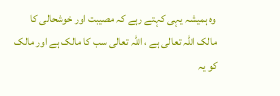وہ ہمیشہ یہی کہتے رہے کہ مصیبت اور خوشحالی کا مالک اللہ تعالی ہے ، اللہ تعالی سب کا مالک ہے اور مالک کو یہ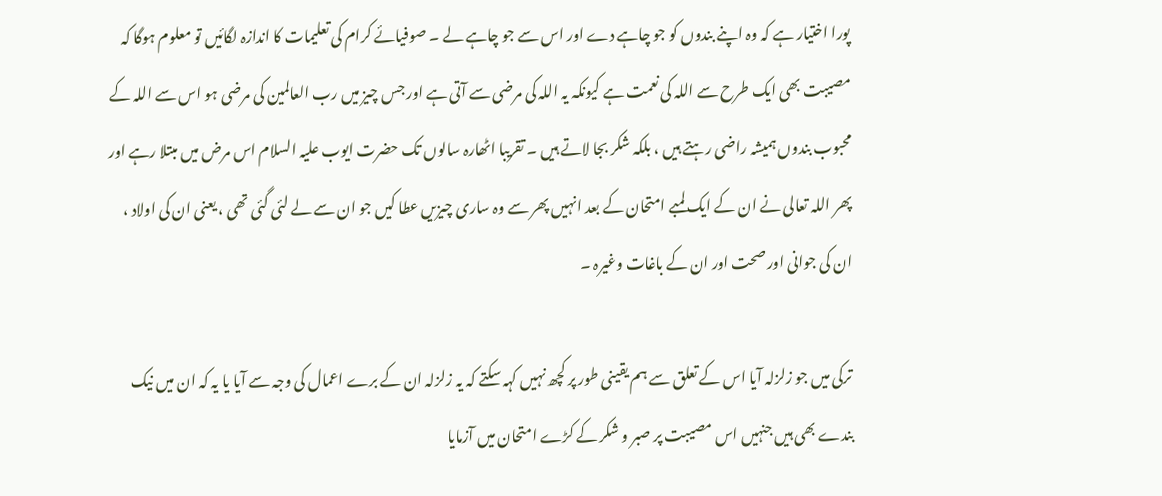پورا اختیار ہے کہ وہ اپنے بندوں کو جو چاہے دے اور اس سے جو چاہے لے ۔ صوفیائے کرام کی تعلیمات کا اندازہ لگائیں تو معلوم ہوگا کہ مصیبت بھی ایک طرح سے اللہ کی نعمت ہے کیونکہ یہ اللہ کی مرضی سے آتی ہے اور جس چیز میں رب العالمین کی مرضی ہو اس سے اللہ کے محبوب بندوں ہمیشہ راضی رہتے ہیں ، بلکہ شکر بجا لاتے ہیں ۔ تقریبا اٹھارہ سالوں تک حضرت ایوب علیہ السلام اس مرض میں مبتلا رہے اور پھر اللہ تعالی نے ان کے ایک لمبے امتحان کے بعد انہیں پھر سے وہ ساری چیزیں عطا کیں جو ان سے لے لئی گئی تھی ، یعنی ان کی اولاد ، ان کی جوانی اور صحت اور ان کے باغات وغیرہ ۔

ترکی میں جو زلزلہ آیا اس کے تعلق سے ہم یقینی طور پر کچھ نہیں کہہ سکتے کہ یہ زلزلہ ان کے برے اعمال کی وجہ سے آیا یا یہ کہ ان میں نیک بندے بھی ہیں جنہیں اس مصیبت پر صبر و شکر کے کڑے امتحان میں آزمایا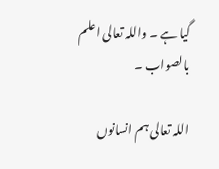گیا ہے ۔ واللہ تعالی اعلم بالصواب ۔

اللہ تعالی ہم انسانوں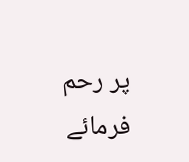پر رحم فرمائے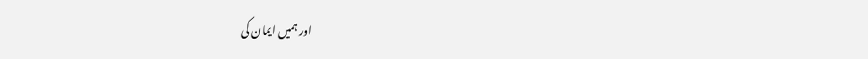اور ہمیں ایمان کی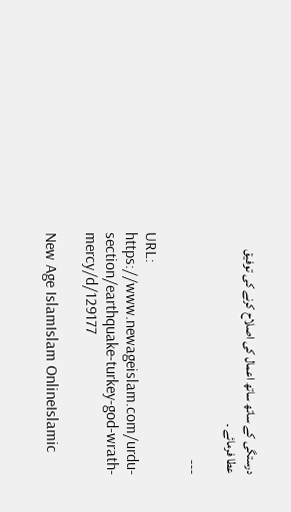درستگی کے ساتھ ساتھ اعمال کی اصلاح کرنے کی توفیق عطا فرمائے ۔

---

URL: https://www.newageislam.com/urdu-section/earthquake-turkey-god-wrath-mercy/d/129177

New Age IslamIslam OnlineIslamic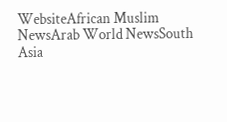WebsiteAfrican Muslim NewsArab World NewsSouth Asia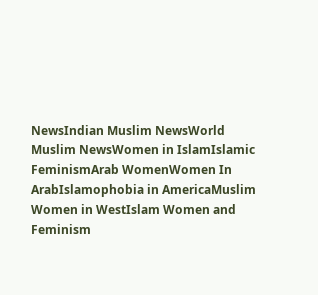NewsIndian Muslim NewsWorld Muslim NewsWomen in IslamIslamic FeminismArab WomenWomen In ArabIslamophobia in AmericaMuslim Women in WestIslam Women and Feminism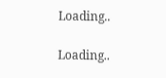Loading..

Loading..